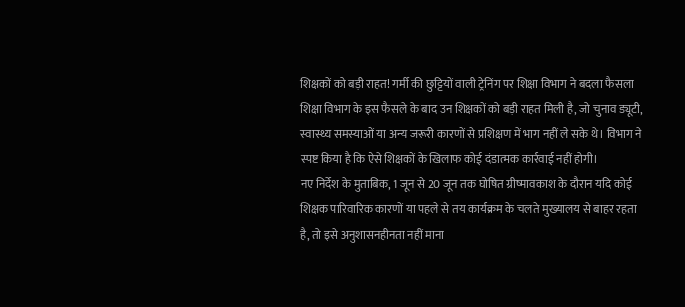शिक्षकों को बड़ी राहत! गर्मी की छुट्टियों वाली ट्रेनिंग पर शिक्षा विभाग ने बदला फैसला
शिक्षा विभाग के इस फैसले के बाद उन शिक्षकों को बड़ी राहत मिली है, जो चुनाव ड्यूटी, स्वास्थ्य समस्याओं या अन्य जरूरी कारणों से प्रशिक्षण में भाग नहीं ले सके थे। विभाग ने स्पष्ट किया है कि ऐसे शिक्षकों के खिलाफ कोई दंडात्मक कार्रवाई नहीं होगी।
नए निर्देश के मुताबिक, 1 जून से 20 जून तक घोषित ग्रीष्मावकाश के दौरान यदि कोई शिक्षक पारिवारिक कारणों या पहले से तय कार्यक्रम के चलते मुख्यालय से बाहर रहता है, तो इसे अनुशासनहीनता नहीं माना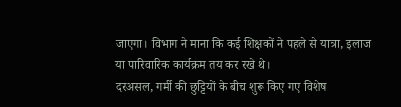जाएगा। विभाग ने माना कि कई शिक्षकों ने पहले से यात्रा, इलाज या पारिवारिक कार्यक्रम तय कर रखे थे।
दरअसल, गर्मी की छुट्टियों के बीच शुरू किए गए विशेष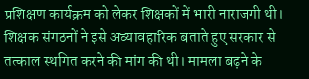प्रशिक्षण कार्यक्रम को लेकर शिक्षकों में भारी नाराजगी थी। शिक्षक संगठनों ने इसे अव्यावहारिक बताते हुए सरकार से तत्काल स्थगित करने की मांग की थी। मामला बढ़ने के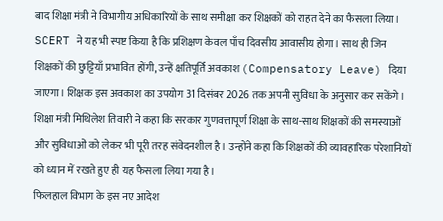बाद शिक्षा मंत्री ने विभागीय अधिकारियों के साथ समीक्षा कर शिक्षकों को राहत देने का फैसला लिया।
SCERT ने यह भी स्पष्ट किया है कि प्रशिक्षण केवल पाँच दिवसीय आवासीय होगा। साथ ही जिन शिक्षकों की छुट्टियाँ प्रभावित होंगी, उन्हें क्षतिपूर्ति अवकाश (Compensatory Leave) दिया जाएगा। शिक्षक इस अवकाश का उपयोग 31 दिसंबर 2026 तक अपनी सुविधा के अनुसार कर सकेंगे।
शिक्षा मंत्री मिथिलेश तिवारी ने कहा कि सरकार गुणवत्तापूर्ण शिक्षा के साथ-साथ शिक्षकों की समस्याओं और सुविधाओं को लेकर भी पूरी तरह संवेदनशील है। उन्होंने कहा कि शिक्षकों की व्यावहारिक परेशानियों को ध्यान में रखते हुए ही यह फैसला लिया गया है।
फिलहाल विभाग के इस नए आदेश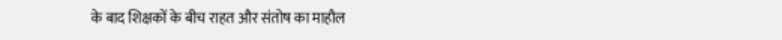के बाद शिक्षकों के बीच राहत और संतोष का माहौल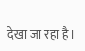देखा जा रहा है।